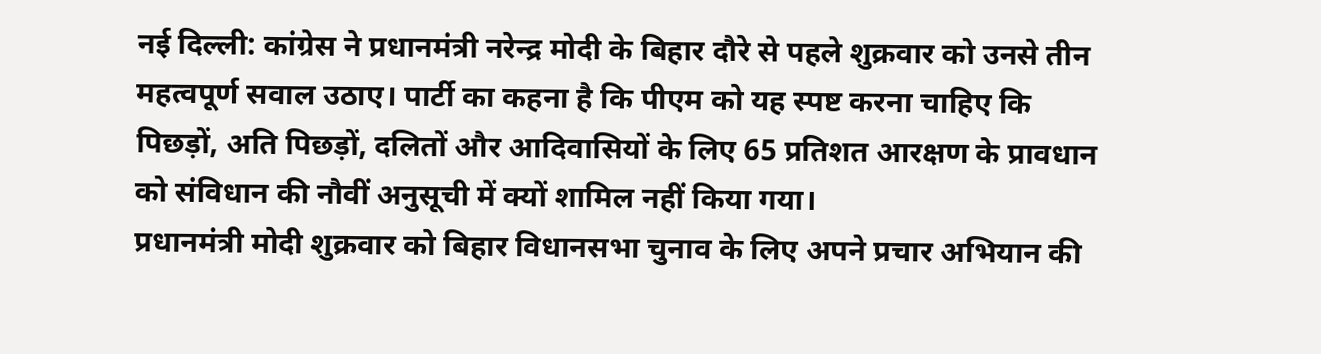नई दिल्ली: कांग्रेस ने प्रधानमंत्री नरेन्द्र मोदी के बिहार दौरे से पहले शुक्रवार को उनसे तीन महत्वपूर्ण सवाल उठाए। पार्टी का कहना है कि पीएम को यह स्पष्ट करना चाहिए कि पिछड़ों, अति पिछड़ों, दलितों और आदिवासियों के लिए 65 प्रतिशत आरक्षण के प्रावधान को संविधान की नौवीं अनुसूची में क्यों शामिल नहीं किया गया।
प्रधानमंत्री मोदी शुक्रवार को बिहार विधानसभा चुनाव के लिए अपने प्रचार अभियान की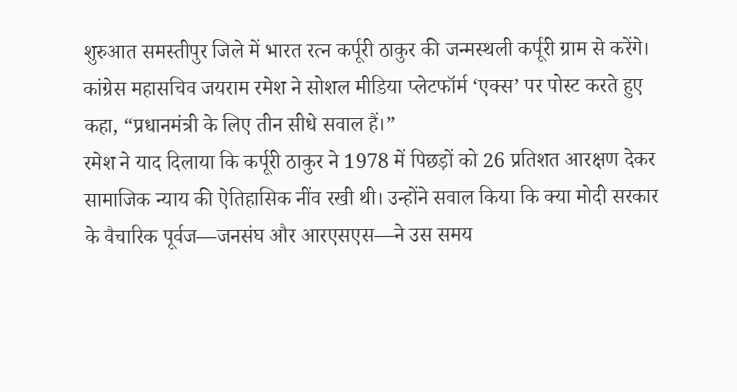शुरुआत समस्तीपुर जिले में भारत रत्न कर्पूरी ठाकुर की जन्मस्थली कर्पूरी ग्राम से करेंगे। कांग्रेस महासचिव जयराम रमेश ने सोशल मीडिया प्लेटफॉर्म ‘एक्स’ पर पोस्ट करते हुए कहा, “प्रधानमंत्री के लिए तीन सीधे सवाल हैं।”
रमेश ने याद दिलाया कि कर्पूरी ठाकुर ने 1978 में पिछड़ों को 26 प्रतिशत आरक्षण देकर सामाजिक न्याय की ऐतिहासिक नींव रखी थी। उन्होंने सवाल किया कि क्या मोदी सरकार के वैचारिक पूर्वज—जनसंघ और आरएसएस—ने उस समय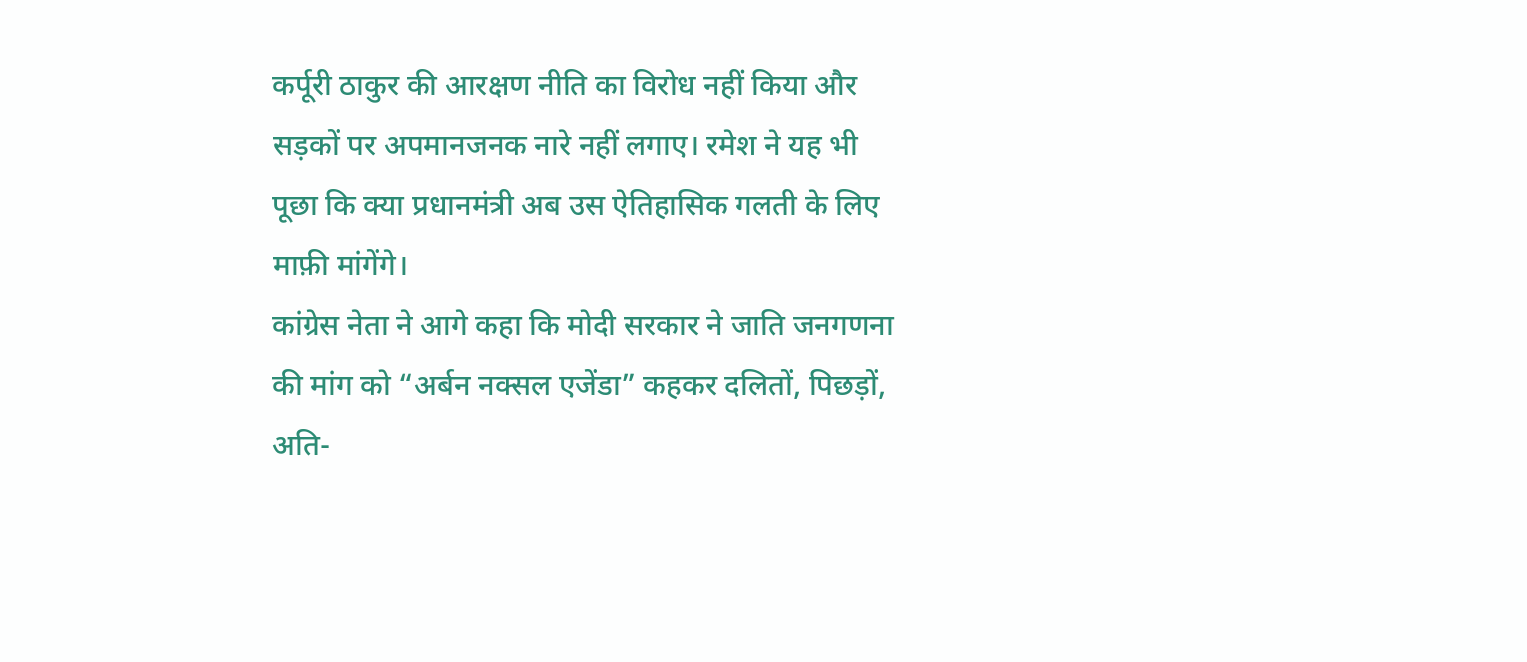कर्पूरी ठाकुर की आरक्षण नीति का विरोध नहीं किया और सड़कों पर अपमानजनक नारे नहीं लगाए। रमेश ने यह भी पूछा कि क्या प्रधानमंत्री अब उस ऐतिहासिक गलती के लिए माफ़ी मांगेंगे।
कांग्रेस नेता ने आगे कहा कि मोदी सरकार ने जाति जनगणना की मांग को “अर्बन नक्सल एजेंडा” कहकर दलितों, पिछड़ों, अति-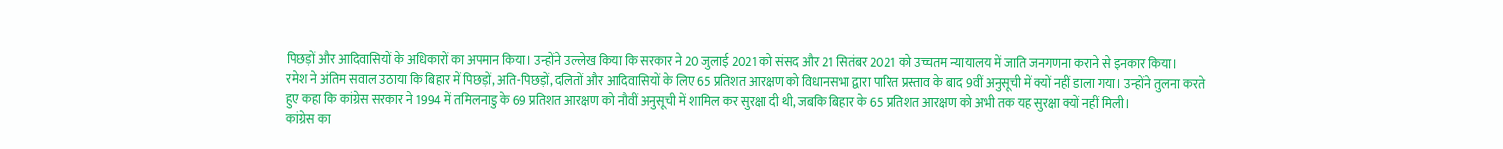पिछड़ों और आदिवासियों के अधिकारों का अपमान किया। उन्होंने उल्लेख किया कि सरकार ने 20 जुलाई 2021 को संसद और 21 सितंबर 2021 को उच्चतम न्यायालय में जाति जनगणना कराने से इनकार किया।
रमेश ने अंतिम सवाल उठाया कि बिहार में पिछड़ों, अति-पिछड़ों, दलितों और आदिवासियों के लिए 65 प्रतिशत आरक्षण को विधानसभा द्वारा पारित प्रस्ताव के बाद 9वीं अनुसूची में क्यों नहीं डाला गया। उन्होंने तुलना करते हुए कहा कि कांग्रेस सरकार ने 1994 में तमिलनाडु के 69 प्रतिशत आरक्षण को नौवीं अनुसूची में शामिल कर सुरक्षा दी थी, जबकि बिहार के 65 प्रतिशत आरक्षण को अभी तक यह सुरक्षा क्यों नहीं मिली।
कांग्रेस का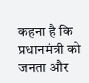कहना है कि प्रधानमंत्री को जनता और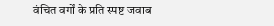वंचित वर्गों के प्रति स्पष्ट जवाब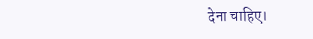देना चाहिए।